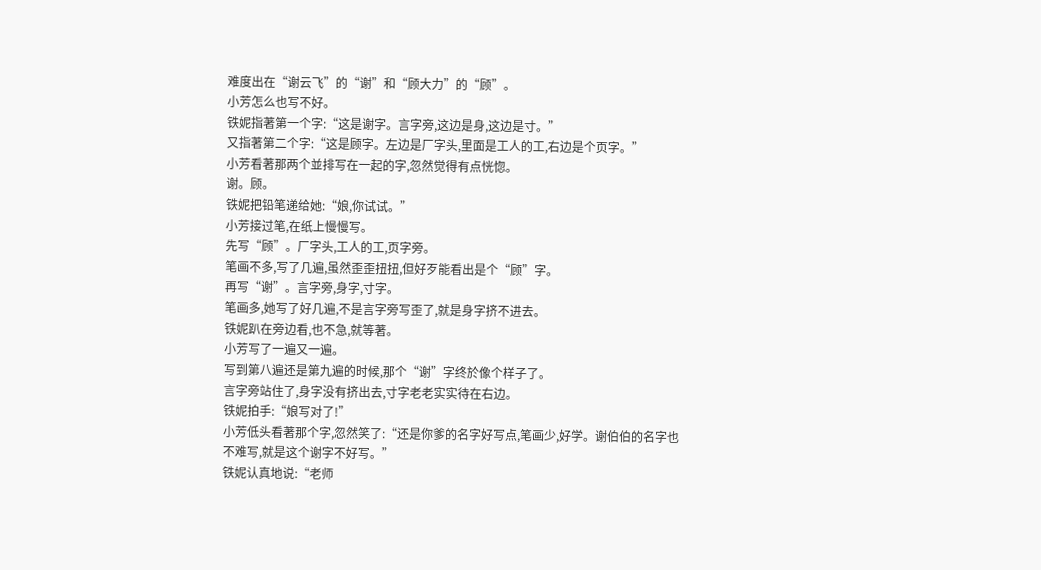难度出在“谢云飞”的“谢”和“顾大力”的“顾”。
小芳怎么也写不好。
铁妮指著第一个字:“这是谢字。言字旁,这边是身,这边是寸。”
又指著第二个字:“这是顾字。左边是厂字头,里面是工人的工,右边是个页字。”
小芳看著那两个並排写在一起的字,忽然觉得有点恍惚。
谢。顾。
铁妮把铅笔递给她:“娘,你试试。”
小芳接过笔,在纸上慢慢写。
先写“顾”。厂字头,工人的工,页字旁。
笔画不多,写了几遍,虽然歪歪扭扭,但好歹能看出是个“顾”字。
再写“谢”。言字旁,身字,寸字。
笔画多,她写了好几遍,不是言字旁写歪了,就是身字挤不进去。
铁妮趴在旁边看,也不急,就等著。
小芳写了一遍又一遍。
写到第八遍还是第九遍的时候,那个“谢”字终於像个样子了。
言字旁站住了,身字没有挤出去,寸字老老实实待在右边。
铁妮拍手:“娘写对了!”
小芳低头看著那个字,忽然笑了:“还是你爹的名字好写点,笔画少,好学。谢伯伯的名字也不难写,就是这个谢字不好写。”
铁妮认真地说:“老师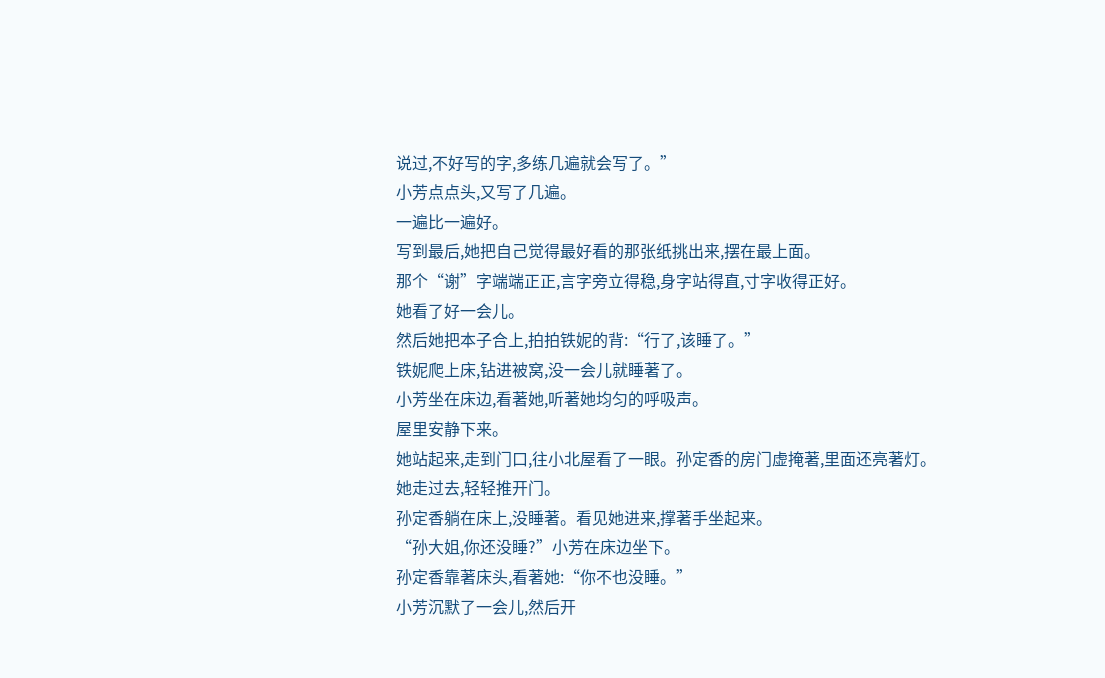说过,不好写的字,多练几遍就会写了。”
小芳点点头,又写了几遍。
一遍比一遍好。
写到最后,她把自己觉得最好看的那张纸挑出来,摆在最上面。
那个“谢”字端端正正,言字旁立得稳,身字站得直,寸字收得正好。
她看了好一会儿。
然后她把本子合上,拍拍铁妮的背:“行了,该睡了。”
铁妮爬上床,钻进被窝,没一会儿就睡著了。
小芳坐在床边,看著她,听著她均匀的呼吸声。
屋里安静下来。
她站起来,走到门口,往小北屋看了一眼。孙定香的房门虚掩著,里面还亮著灯。
她走过去,轻轻推开门。
孙定香躺在床上,没睡著。看见她进来,撑著手坐起来。
“孙大姐,你还没睡?”小芳在床边坐下。
孙定香靠著床头,看著她:“你不也没睡。”
小芳沉默了一会儿,然后开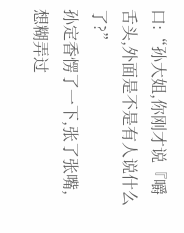口:“孙大姐,你刚才说『嚼舌头,外面是不是有人说什么了?”
孙定香愣了一下,张了张嘴,想糊弄过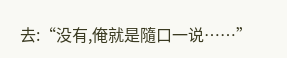去:“没有,俺就是隨口一说……”